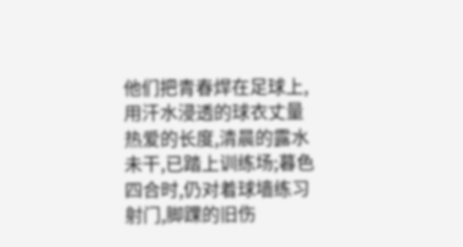他们把青春焊在足球上,用汗水浸透的球衣丈量热爱的长度,清晨的露水未干,已踏上训练场;暮色四合时,仍对着球墙练习射门,脚踝的旧伤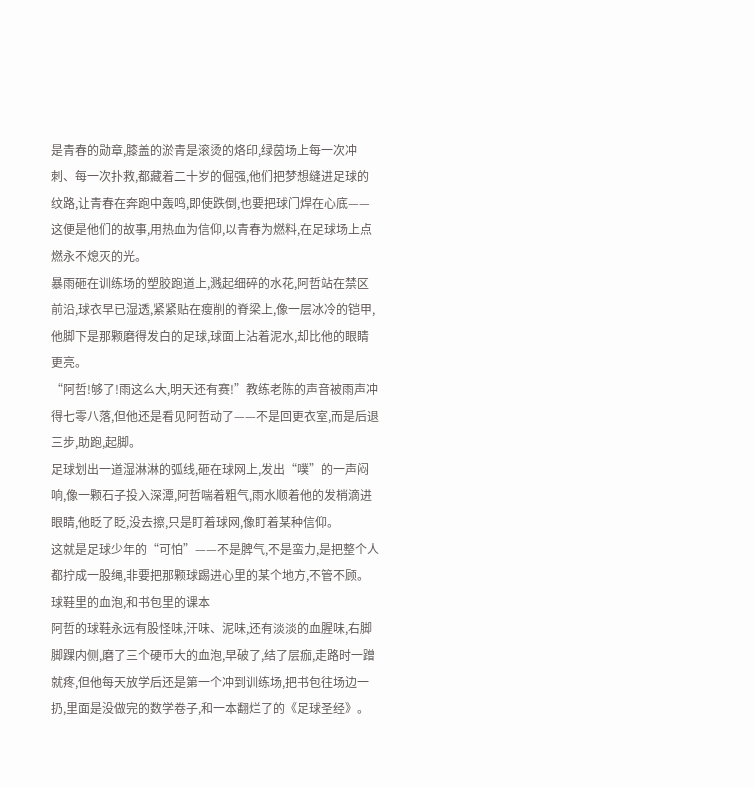是青春的勋章,膝盖的淤青是滚烫的烙印,绿茵场上每一次冲刺、每一次扑救,都藏着二十岁的倔强,他们把梦想缝进足球的纹路,让青春在奔跑中轰鸣,即使跌倒,也要把球门焊在心底——这便是他们的故事,用热血为信仰,以青春为燃料,在足球场上点燃永不熄灭的光。
暴雨砸在训练场的塑胶跑道上,溅起细碎的水花,阿哲站在禁区前沿,球衣早已湿透,紧紧贴在瘦削的脊梁上,像一层冰冷的铠甲,他脚下是那颗磨得发白的足球,球面上沾着泥水,却比他的眼睛更亮。
“阿哲!够了!雨这么大,明天还有赛!”教练老陈的声音被雨声冲得七零八落,但他还是看见阿哲动了——不是回更衣室,而是后退三步,助跑,起脚。
足球划出一道湿淋淋的弧线,砸在球网上,发出“噗”的一声闷响,像一颗石子投入深潭,阿哲喘着粗气,雨水顺着他的发梢滴进眼睛,他眨了眨,没去擦,只是盯着球网,像盯着某种信仰。
这就是足球少年的“可怕”——不是脾气,不是蛮力,是把整个人都拧成一股绳,非要把那颗球踢进心里的某个地方,不管不顾。
球鞋里的血泡,和书包里的课本
阿哲的球鞋永远有股怪味,汗味、泥味,还有淡淡的血腥味,右脚脚踝内侧,磨了三个硬币大的血泡,早破了,结了层痂,走路时一蹭就疼,但他每天放学后还是第一个冲到训练场,把书包往场边一扔,里面是没做完的数学卷子,和一本翻烂了的《足球圣经》。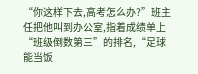“你这样下去,高考怎么办?”班主任把他叫到办公室,指着成绩单上“班级倒数第三”的排名,“足球能当饭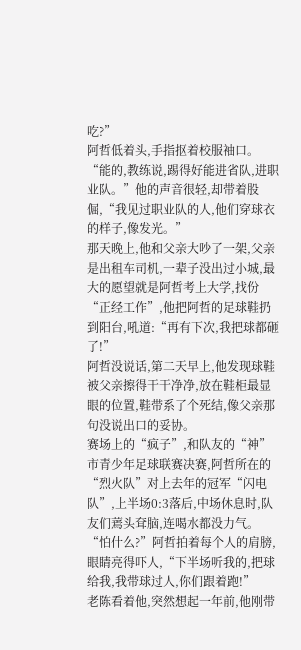吃?”
阿哲低着头,手指抠着校服袖口。“能的,教练说,踢得好能进省队,进职业队。”他的声音很轻,却带着股倔,“我见过职业队的人,他们穿球衣的样子,像发光。”
那天晚上,他和父亲大吵了一架,父亲是出租车司机,一辈子没出过小城,最大的愿望就是阿哲考上大学,找份“正经工作”,他把阿哲的足球鞋扔到阳台,吼道:“再有下次,我把球都砸了!”
阿哲没说话,第二天早上,他发现球鞋被父亲擦得干干净净,放在鞋柜最显眼的位置,鞋带系了个死结,像父亲那句没说出口的妥协。
赛场上的“疯子”,和队友的“神”
市青少年足球联赛决赛,阿哲所在的“烈火队”对上去年的冠军“闪电队”,上半场0:3落后,中场休息时,队友们蔫头耷脑,连喝水都没力气。
“怕什么?”阿哲拍着每个人的肩膀,眼睛亮得吓人,“下半场听我的,把球给我,我带球过人,你们跟着跑!”
老陈看着他,突然想起一年前,他刚带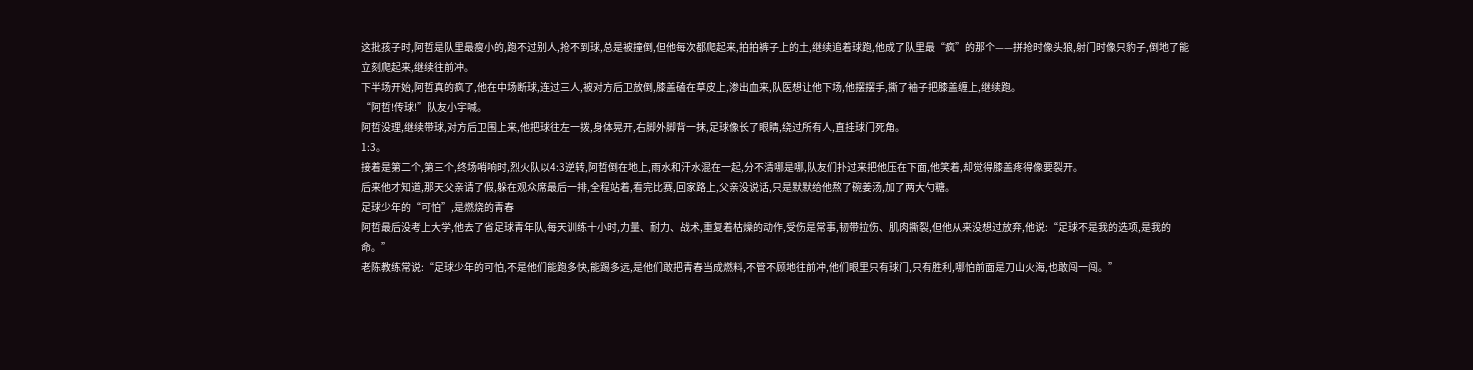这批孩子时,阿哲是队里最瘦小的,跑不过别人,抢不到球,总是被撞倒,但他每次都爬起来,拍拍裤子上的土,继续追着球跑,他成了队里最“疯”的那个——拼抢时像头狼,射门时像只豹子,倒地了能立刻爬起来,继续往前冲。
下半场开始,阿哲真的疯了,他在中场断球,连过三人,被对方后卫放倒,膝盖磕在草皮上,渗出血来,队医想让他下场,他摆摆手,撕了袖子把膝盖缠上,继续跑。
“阿哲!传球!”队友小宇喊。
阿哲没理,继续带球,对方后卫围上来,他把球往左一拨,身体晃开,右脚外脚背一抹,足球像长了眼睛,绕过所有人,直挂球门死角。
1:3。
接着是第二个,第三个,终场哨响时,烈火队以4:3逆转,阿哲倒在地上,雨水和汗水混在一起,分不清哪是哪,队友们扑过来把他压在下面,他笑着,却觉得膝盖疼得像要裂开。
后来他才知道,那天父亲请了假,躲在观众席最后一排,全程站着,看完比赛,回家路上,父亲没说话,只是默默给他熬了碗姜汤,加了两大勺糖。
足球少年的“可怕”,是燃烧的青春
阿哲最后没考上大学,他去了省足球青年队,每天训练十小时,力量、耐力、战术,重复着枯燥的动作,受伤是常事,韧带拉伤、肌肉撕裂,但他从来没想过放弃,他说:“足球不是我的选项,是我的命。”
老陈教练常说:“足球少年的可怕,不是他们能跑多快,能踢多远,是他们敢把青春当成燃料,不管不顾地往前冲,他们眼里只有球门,只有胜利,哪怕前面是刀山火海,也敢闯一闯。”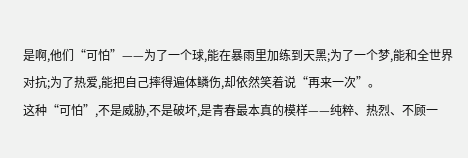是啊,他们“可怕”——为了一个球,能在暴雨里加练到天黑;为了一个梦,能和全世界对抗;为了热爱,能把自己摔得遍体鳞伤,却依然笑着说“再来一次”。
这种“可怕”,不是威胁,不是破坏,是青春最本真的模样——纯粹、热烈、不顾一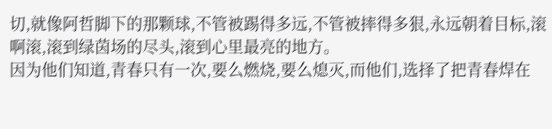切,就像阿哲脚下的那颗球,不管被踢得多远,不管被摔得多狠,永远朝着目标,滚啊滚,滚到绿茵场的尽头,滚到心里最亮的地方。
因为他们知道,青春只有一次,要么燃烧,要么熄灭,而他们,选择了把青春焊在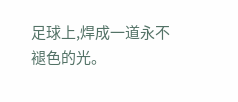足球上,焊成一道永不褪色的光。